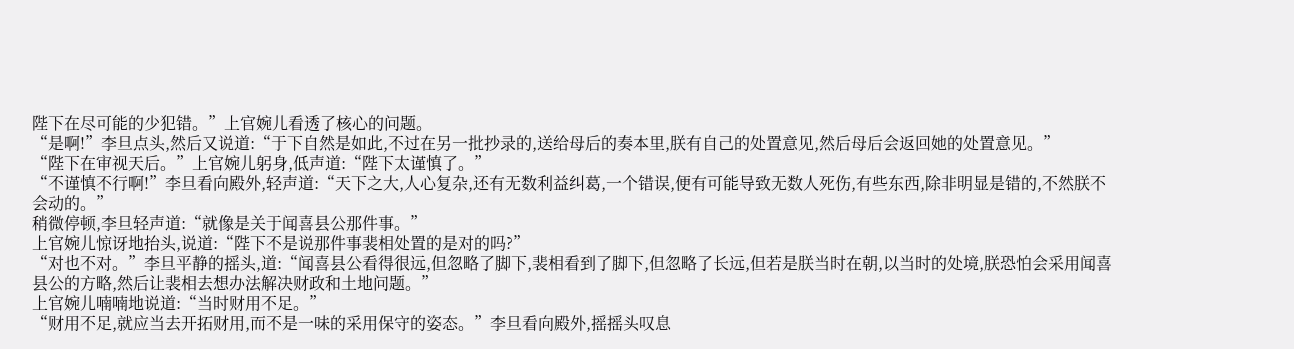陛下在尽可能的少犯错。”上官婉儿看透了核心的问题。
“是啊!”李旦点头,然后又说道:“于下自然是如此,不过在另一批抄录的,送给母后的奏本里,朕有自己的处置意见,然后母后会返回她的处置意见。”
“陛下在审视天后。”上官婉儿躬身,低声道:“陛下太谨慎了。”
“不谨慎不行啊!”李旦看向殿外,轻声道:“天下之大,人心复杂,还有无数利益纠葛,一个错误,便有可能导致无数人死伤,有些东西,除非明显是错的,不然朕不会动的。”
稍微停顿,李旦轻声道:“就像是关于闻喜县公那件事。”
上官婉儿惊讶地抬头,说道:“陛下不是说那件事裴相处置的是对的吗?”
“对也不对。”李旦平静的摇头,道:“闻喜县公看得很远,但忽略了脚下,裴相看到了脚下,但忽略了长远,但若是朕当时在朝,以当时的处境,朕恐怕会采用闻喜县公的方略,然后让裴相去想办法解决财政和土地问题。”
上官婉儿喃喃地说道:“当时财用不足。”
“财用不足,就应当去开拓财用,而不是一味的采用保守的姿态。”李旦看向殿外,摇摇头叹息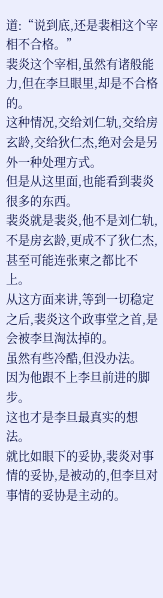道:“说到底,还是裴相这个宰相不合格。”
裴炎这个宰相,虽然有诸般能力,但在李旦眼里,却是不合格的。
这种情况,交给刘仁轨,交给房玄龄,交给狄仁杰,绝对会是另外一种处理方式。
但是从这里面,也能看到裴炎很多的东西。
裴炎就是裴炎,他不是刘仁轨,不是房玄龄,更成不了狄仁杰,甚至可能连张柬之都比不上。
从这方面来讲,等到一切稳定之后,裴炎这个政事堂之首,是会被李旦淘汰掉的。
虽然有些冷酷,但没办法。
因为他跟不上李旦前进的脚步。
这也才是李旦最真实的想法。
就比如眼下的妥协,裴炎对事情的妥协,是被动的,但李旦对事情的妥协是主动的。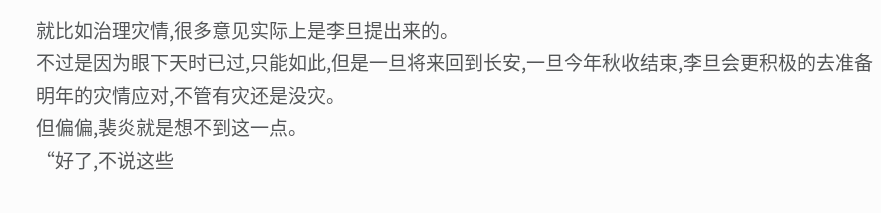就比如治理灾情,很多意见实际上是李旦提出来的。
不过是因为眼下天时已过,只能如此,但是一旦将来回到长安,一旦今年秋收结束,李旦会更积极的去准备明年的灾情应对,不管有灾还是没灾。
但偏偏,裴炎就是想不到这一点。
“好了,不说这些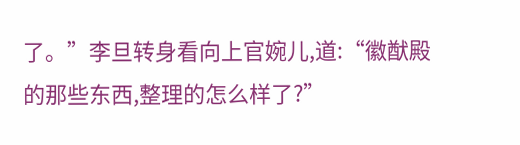了。”李旦转身看向上官婉儿,道:“徽猷殿的那些东西,整理的怎么样了?”